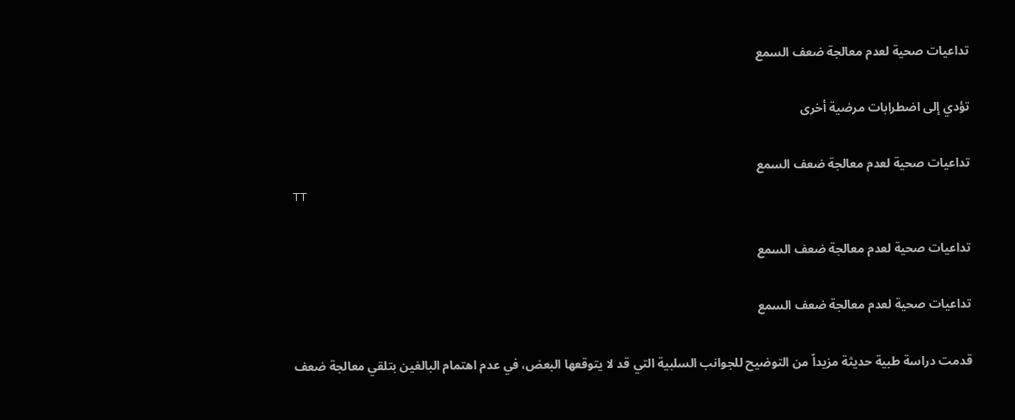تداعيات صحية لعدم معالجة ضعف السمع

تؤدي إلى اضطرابات مرضية أخرى

تداعيات صحية لعدم معالجة ضعف السمع
TT

تداعيات صحية لعدم معالجة ضعف السمع

تداعيات صحية لعدم معالجة ضعف السمع

قدمت دراسة طبية حديثة مزيداً من التوضيح للجوانب السلبية التي قد لا يتوقعها البعض، في عدم اهتمام البالغين بتلقي معالجة ضعف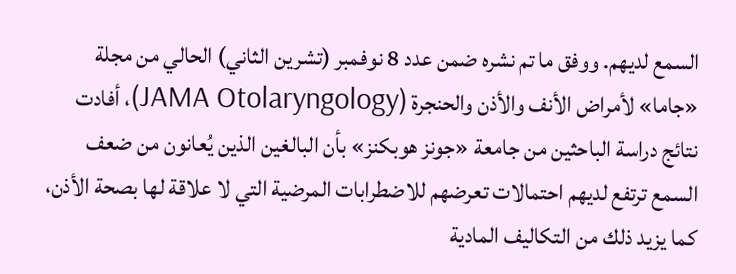السمع لديهم. ووفق ما تم نشره ضمن عدد 8 نوفمبر (تشرين الثاني) الحالي من مجلة «جاما» لأمراض الأنف والأذن والحنجرة (JAMA Otolaryngology)، أفادت نتائج دراسة الباحثين من جامعة «جونز هوبكنز» بأن البالغين الذين يُعانون من ضعف السمع ترتفع لديهم احتمالات تعرضهم للاضطرابات المرضية التي لا علاقة لها بصحة الأذن، كما يزيد ذلك من التكاليف المادية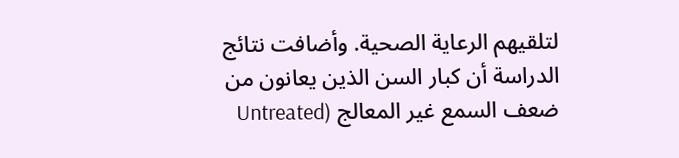لتلقيهم الرعاية الصحية. وأضافت نتائج الدراسة أن كبار السن الذين يعانون من ضعف السمع غير المعالج (Untreated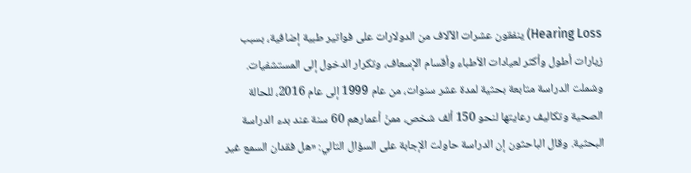Hearing Loss) ينفقون عشرات الآلاف من الدولارات على فواتير طبية إضافية، بسبب زيارات أطول وأكثر لعيادات الأطباء وأقسام الإسعاف، وتكرار الدخول إلى المستشفيات.
وشملت الدراسة متابعة بحثية لمدة عشر سنوات، من عام 1999 إلى عام 2016، للحالة الصحية وتكاليف رعايتها لنحو 150 ألف شخص، ممنْ أعمارهم 60 سنة عند بدء الدراسة البحثية. وقال الباحثون إن الدراسة حاولت الإجابة على السؤال التالي: «هل فقدان السمع غير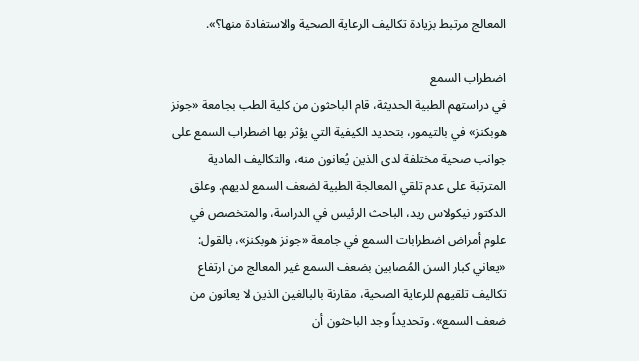المعالج مرتبط بزيادة تكاليف الرعاية الصحية والاستفادة منها؟».

اضطراب السمع
في دراستهم الطبية الحديثة، قام الباحثون من كلية الطب بجامعة «جونز هوبكنز» في بالتيمور، بتحديد الكيفية التي يؤثر بها اضطراب السمع على جوانب صحية مختلفة لدى الذين يُعانون منه، والتكاليف المادية المترتبة على عدم تلقي المعالجة الطبية لضعف السمع لديهم. وعلق الدكتور نيكولاس ريد، الباحث الرئيس في الدراسة، والمتخصص في علوم أمراض اضطرابات السمع في جامعة «جونز هوبكنز»، بالقول: «يعاني كبار السن المُصابين بضعف السمع غير المعالج من ارتفاع تكاليف تلقيهم للرعاية الصحية، مقارنة بالبالغين الذين لا يعانون من ضعف السمع». وتحديداً وجد الباحثون أن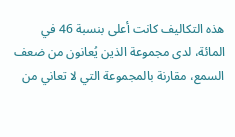هذه التكاليف كانت أعلى بنسبة 46 في المائة، لدى مجموعة الذين يُعانون من ضعف السمع، مقارنة بالمجموعة التي لا تعاني من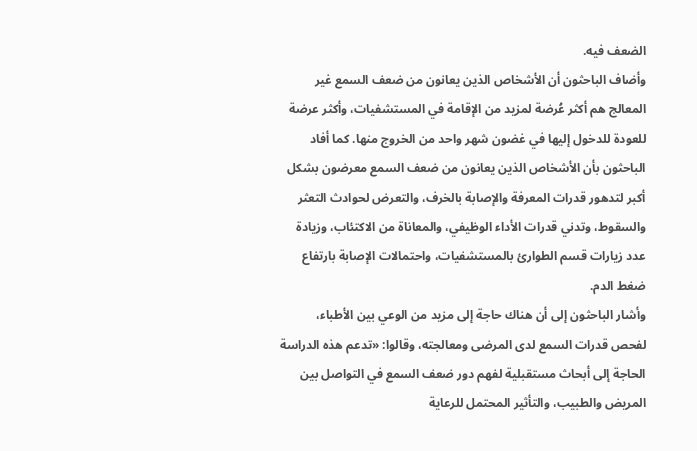الضعف فيه.
وأضاف الباحثون أن الأشخاص الذين يعانون من ضعف السمع غير المعالج هم أكثر عُرضة لمزيد من الإقامة في المستشفيات، وأكثر عرضة للعودة للدخول إليها في غضون شهر واحد من الخروج منها. كما أفاد الباحثون بأن الأشخاص الذين يعانون من ضعف السمع معرضون بشكل أكبر لتدهور قدرات المعرفة والإصابة بالخرف، والتعرض لحوادث التعثر والسقوط، وتدني قدرات الأداء الوظيفي، والمعاناة من الاكتئاب، وزيادة عدد زيارات قسم الطوارئ بالمستشفيات، واحتمالات الإصابة بارتفاع ضغط الدم.
وأشار الباحثون إلى أن هناك حاجة إلى مزيد من الوعي بين الأطباء، لفحص قدرات السمع لدى المرضى ومعالجته، وقالوا: «تدعم هذه الدراسة الحاجة إلى أبحاث مستقبلية لفهم دور ضعف السمع في التواصل بين المريض والطبيب، والتأثير المحتمل للرعاية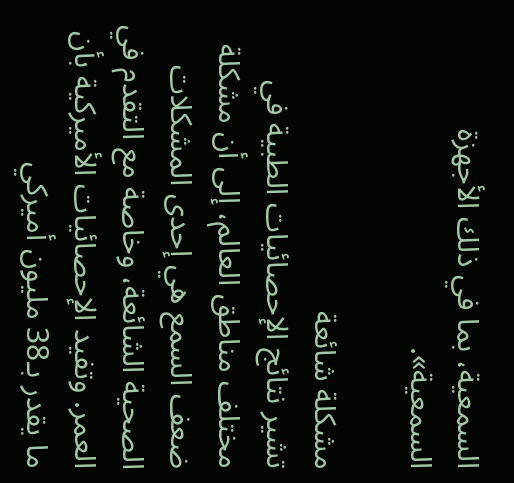السمعية، بما في ذلك الأجهزة السمعية».

مشكلة شائعة
تشير نتائج الإحصائيات الطبية في مختلف مناطق العالم، إلى أن مشكلة ضعف السمع هي إحدى المشكلات الصحية الشائعة، وخاصة مع التقدم في العمر. وتفيد الإحصائيات الأميركية بأن ما يقدر بـ38 مليون أميركي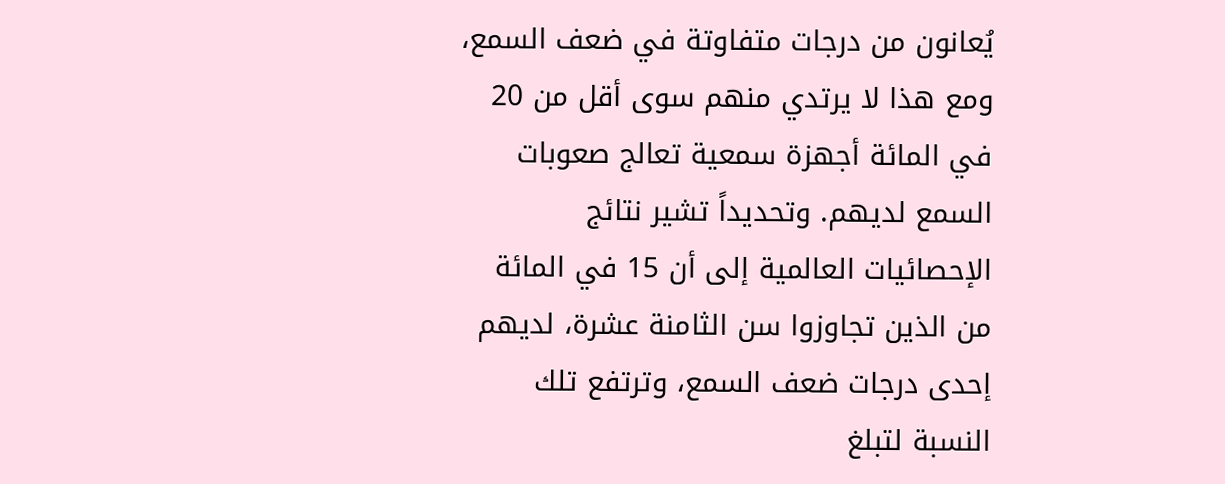يُعانون من درجات متفاوتة في ضعف السمع، ومع هذا لا يرتدي منهم سوى أقل من 20 في المائة أجهزة سمعية تعالج صعوبات السمع لديهم. وتحديداً تشير نتائج الإحصائيات العالمية إلى أن 15 في المائة من الذين تجاوزوا سن الثامنة عشرة، لديهم إحدى درجات ضعف السمع، وترتفع تلك النسبة لتبلغ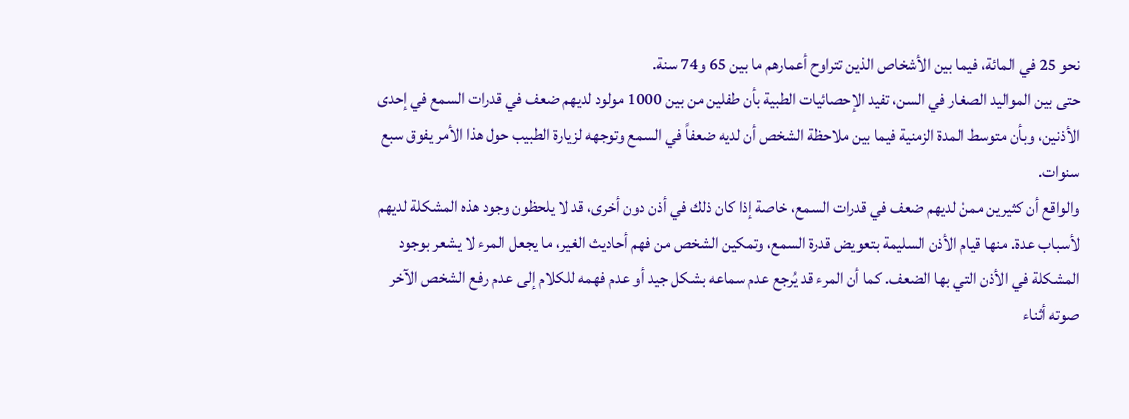نحو 25 في المائة، فيما بين الأشخاص الذين تتراوح أعمارهم ما بين 65 و74 سنة.
حتى بين المواليد الصغار في السن، تفيد الإحصائيات الطبية بأن طفلين من بين 1000 مولود لديهم ضعف في قدرات السمع في إحدى الأذنين، وبأن متوسط المدة الزمنية فيما بين ملاحظة الشخص أن لديه ضعفاً في السمع وتوجهه لزيارة الطبيب حول هذا الأمر يفوق سبع سنوات.
والواقع أن كثيرين ممنْ لديهم ضعف في قدرات السمع، خاصة إذا كان ذلك في أذن دون أخرى، قد لا يلحظون وجود هذه المشكلة لديهم لأسباب عدة. منها قيام الأذن السليمة بتعويض قدرة السمع، وتمكين الشخص من فهم أحاديث الغير، ما يجعل المرء لا يشعر بوجود المشكلة في الأذن التي بها الضعف. كما أن المرء قد يُرجع عدم سماعه بشكل جيد أو عدم فهمه للكلام إلى عدم رفع الشخص الآخر صوته أثناء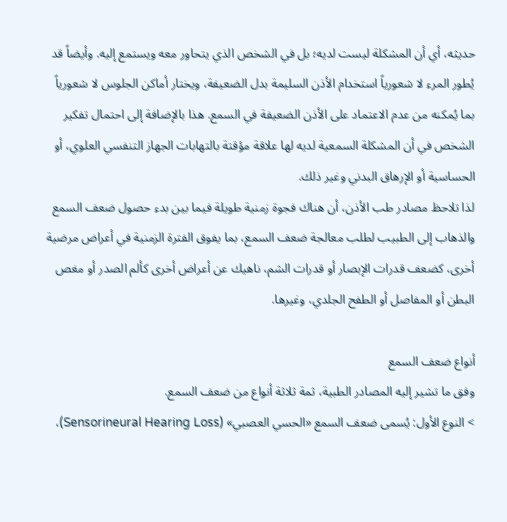حديثه، أي أن المشكلة ليست لديه؛ بل في الشخص الذي يتحاور معه ويستمع إليه. وأيضاً قد يُطور المرء لا شعورياً استخدام الأذن السليمة بدل الضعيفة، ويختار أماكن الجلوس لا شعورياً بما يُمكنه من عدم الاعتماد على الأذن الضعيفة في السمع. هذا بالإضافة إلى احتمال تفكير الشخص في أن المشكلة السمعية لديه لها علاقة مؤقتة بالتهابات الجهاز التنفسي العلوي، أو الحساسية أو الإرهاق البدني وغير ذلك.
لذا تلاحظ مصادر طب الأذن، أن هناك فجوة زمنية طويلة فيما بين بدء حصول ضعف السمع والذهاب إلى الطبيب لطلب معالجة ضعف السمع، بما يفوق الفترة الزمنية في أعراض مرضية أخرى، كضعف قدرات الإبصار أو قدرات الشم، ناهيك عن أعراض أخرى كألم الصدر أو مغص البطن أو المفاصل أو الطفح الجلدي، وغيرها.

أنواع ضعف السمع
وفق ما تشير إليه المصادر الطبية، ثمة ثلاثة أنواع من ضعف السمع.
> النوع الأول: يُسمى ضعف السمع «الحسي العصبي» (Sensorineural Hearing Loss)،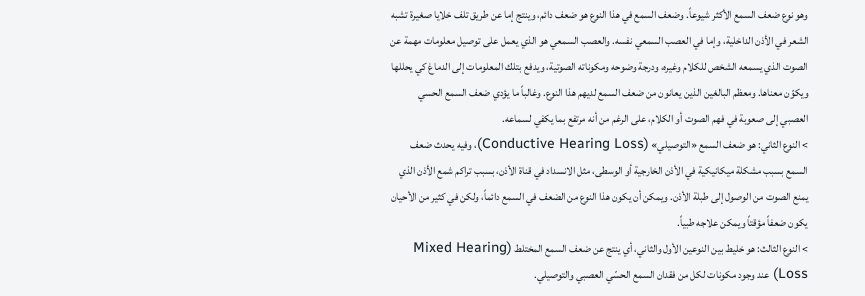وهو نوع ضعف السمع الأكثر شيوعاً. وضعف السمع في هذا النوع هو ضعف دائم، وينتج إما عن طريق تلف خلايا صغيرة تشبه الشعر في الأذن الداخلية، وإما في العصب السمعي نفسه. والعصب السمعي هو الذي يعمل على توصيل معلومات مهمة عن الصوت الذي يسمعه الشخص للكلام وغيره، ودرجة وضوحه ومكوناته الصوتية، ويدفع بتلك المعلومات إلى الدماغ كي يحللها ويكوّن معناها. ومعظم البالغين الذين يعانون من ضعف السمع لديهم هذا النوع. وغالباً ما يؤدي ضعف السمع الحسي العصبي إلى صعوبة في فهم الصوت أو الكلام، على الرغم من أنه مرتفع بما يكفي لسماعه.
> النوع الثاني: هو ضعف السمع «التوصيلي» (Conductive Hearing Loss)، وفيه يحدث ضعف السمع بسبب مشكلة ميكانيكية في الأذن الخارجية أو الوسطى، مثل الانسداد في قناة الأذن، بسبب تراكم شمع الأذن الذي يمنع الصوت من الوصول إلى طبلة الأذن. ويمكن أن يكون هذا النوع من الضعف في السمع دائماً، ولكن في كثير من الأحيان يكون ضعفاً مؤقتاً ويمكن علاجه طبياً.
> النوع الثالث: هو خليط بين النوعين الأول والثاني، أي ينتج عن ضعف السمع المختلط (Mixed Hearing Loss) عند وجود مكونات لكل من فقدان السمع الحسّي العصبي والتوصيلي.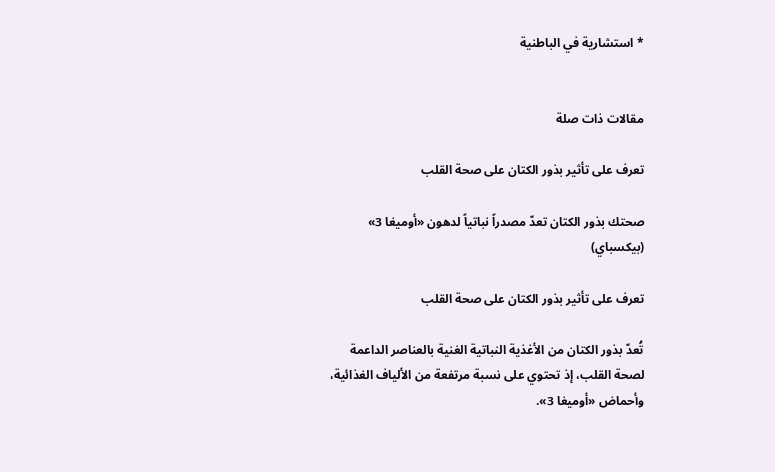* استشارية في الباطنية


مقالات ذات صلة

تعرف على تأثير بذور الكتان على صحة القلب

صحتك بذور الكتان تعدّ مصدراً نباتياً لدهون «أوميغا 3» (بيكسباي)

تعرف على تأثير بذور الكتان على صحة القلب

تُعدّ بذور الكتان من الأغذية النباتية الغنية بالعناصر الداعمة لصحة القلب، إذ تحتوي على نسبة مرتفعة من الألياف الغذائية، وأحماض «أوميغا 3».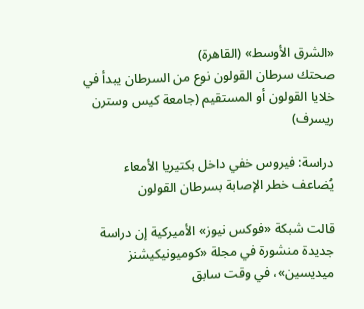«الشرق الأوسط» (القاهرة)
صحتك سرطان القولون نوع من السرطان يبدأ في خلايا القولون أو المستقيم (جامعة كيس وسترن ريسرف)

دراسة: فيروس خفي داخل بكتيريا الأمعاء يُضاعف خطر الإصابة بسرطان القولون

قالت شبكة «فوكس نيوز» الأميركية إن دراسة جديدة منشورة في مجلة «كوميونيكيشنز ميديسين»، في وقت سابق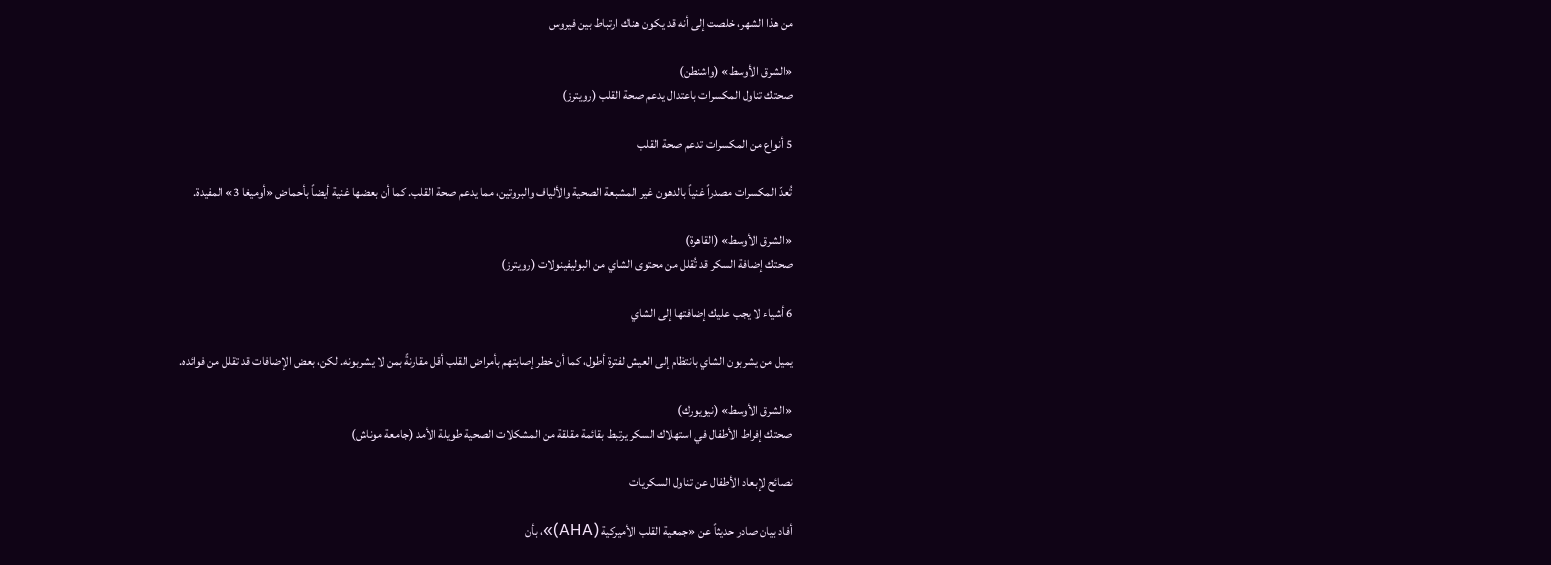من هذا الشهر، خلصت إلى أنه قد يكون هناك ارتباط بين فيروس

«الشرق الأوسط» (واشنطن)
صحتك تناول المكسرات باعتدال يدعم صحة القلب (رويترز)

5 أنواع من المكسرات تدعم صحة القلب

تُعدّ المكسرات مصدراً غنياً بالدهون غير المشبعة الصحية والألياف والبروتين، مما يدعم صحة القلب. كما أن بعضها غنية أيضاً بأحماض «أوميغا 3» المفيدة.

«الشرق الأوسط» (القاهرة)
صحتك إضافة السكر قد تُقلل من محتوى الشاي من البوليفينولات (رويترز)

6 أشياء لا يجب عليك إضافتها إلى الشاي

يميل من يشربون الشاي بانتظام إلى العيش لفترة أطول، كما أن خطر إصابتهم بأمراض القلب أقل مقارنةً بمن لا يشربونه. لكن، بعض الإضافات قد تقلل من فوائده.

«الشرق الأوسط» (نيويورك)
صحتك إفراط الأطفال في استهلاك السكر يرتبط بقائمة مقلقة من المشكلات الصحية طويلة الأمد (جامعة موناش)

نصائح لإبعاد الأطفال عن تناول السكريات

أفاد بيان صادر حديثاً عن «جمعية القلب الأميركية (AHA)»، بأن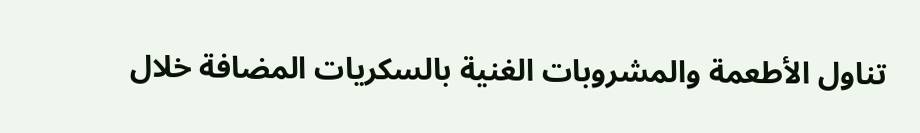تناول الأطعمة والمشروبات الغنية بالسكريات المضافة خلال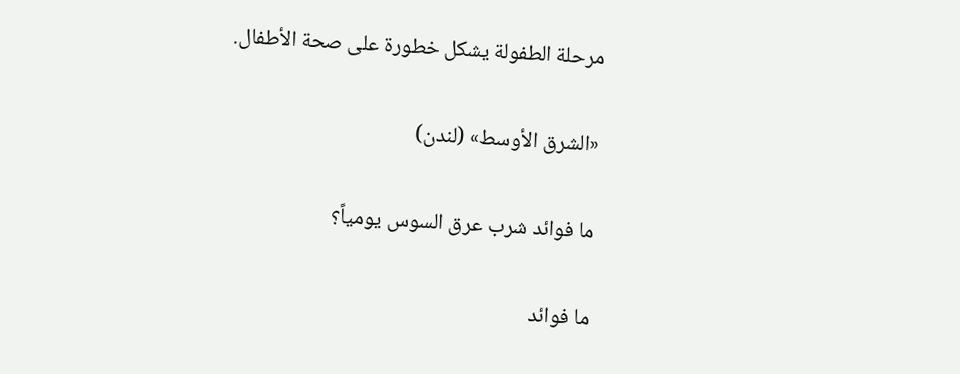مرحلة الطفولة يشكل خطورة على صحة الأطفال.

«الشرق الأوسط» (لندن)

ما فوائد شرب عرق السوس يومياً؟

ما فوائد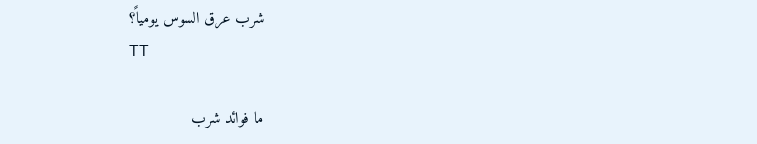شرب عرق السوس يومياً؟
TT

ما فوائد شرب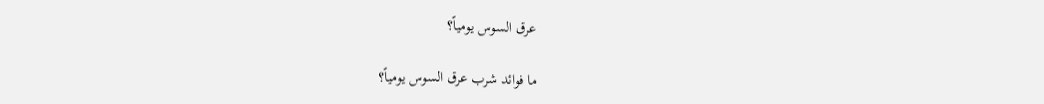عرق السوس يومياً؟

ما فوائد شرب عرق السوس يومياً؟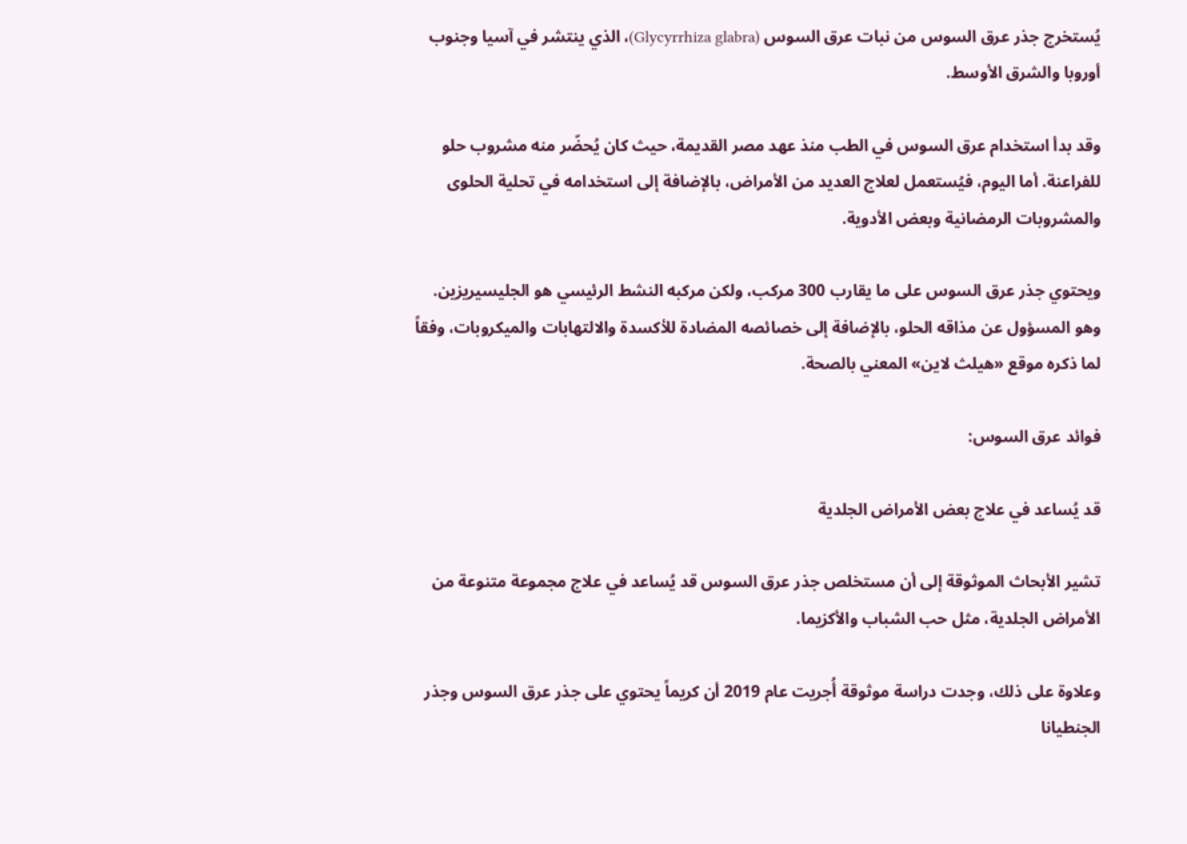يُستخرج جذر عرق السوس من نبات عرق السوس (Glycyrrhiza glabra)، الذي ينتشر في آسيا وجنوب أوروبا والشرق الأوسط.

وقد بدأ استخدام عرق السوس في الطب منذ عهد مصر القديمة، حيث كان يُحضّر منه مشروب حلو للفراعنة. أما اليوم، فيُستعمل لعلاج العديد من الأمراض، بالإضافة إلى استخدامه في تحلية الحلوى والمشروبات الرمضانية وبعض الأدوية.

ويحتوي جذر عرق السوس على ما يقارب 300 مركب، ولكن مركبه النشط الرئيسي هو الجليسيريزين. وهو المسؤول عن مذاقه الحلو، بالإضافة إلى خصائصه المضادة للأكسدة والالتهابات والميكروبات، وفقاً لما ذكره موقع «هيلث لاين» المعني بالصحة.

فوائد عرق السوس:

قد يُساعد في علاج بعض الأمراض الجلدية

تشير الأبحاث الموثوقة إلى أن مستخلص جذر عرق السوس قد يُساعد في علاج مجموعة متنوعة من الأمراض الجلدية، مثل حب الشباب والأكزيما.

وعلاوة على ذلك، وجدت دراسة موثوقة أُجريت عام 2019 أن كريماً يحتوي على جذر عرق السوس وجذر الجنطيانا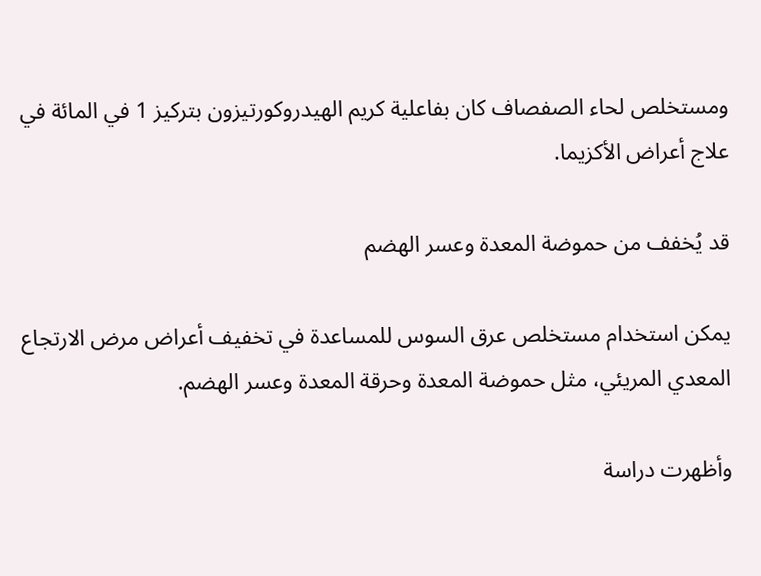ومستخلص لحاء الصفصاف كان بفاعلية كريم الهيدروكورتيزون بتركيز 1 في المائة في علاج أعراض الأكزيما.

قد يُخفف من حموضة المعدة وعسر الهضم

يمكن استخدام مستخلص عرق السوس للمساعدة في تخفيف أعراض مرض الارتجاع المعدي المريئي، مثل حموضة المعدة وحرقة المعدة وعسر الهضم.

وأظهرت دراسة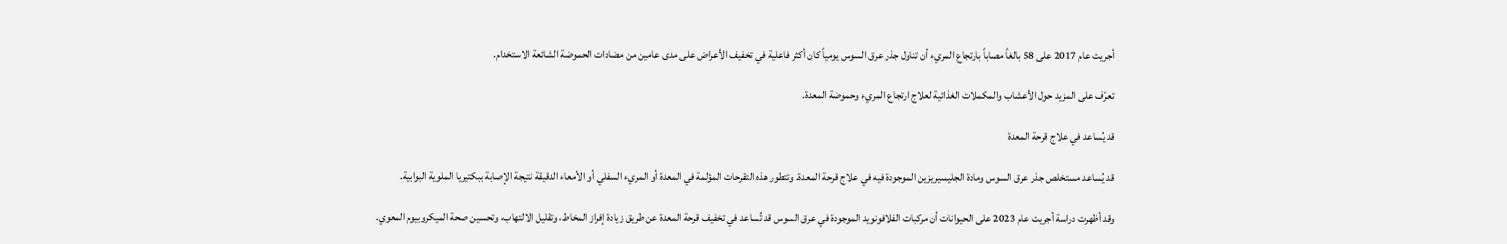أجريت عام 2017 على 58 بالغاً مصاباً بارتجاع المريء أن تناول جذر عرق السوس يومياً كان أكثر فاعلية في تخفيف الأعراض على مدى عامين من مضادات الحموضة الشائعة الاستخدام.

تعرّف على المزيد حول الأعشاب والمكملات الغذائية لعلاج ارتجاع المريء وحموضة المعدة.

قد يُساعد في علاج قرحة المعدة

قد يُساعد مستخلص جذر عرق السوس ومادة الجليسيريزين الموجودة فيه في علاج قرحة المعدة. وتتطور هذه التقرحات المؤلمة في المعدة أو المريء السفلي أو الأمعاء الدقيقة نتيجة الإصابة ببكتيريا الملوية البوابية.

وقد أظهرت دراسة أجريت عام 2023 على الحيوانات أن مركبات الفلافونويد الموجودة في عرق السوس قد تُساعد في تخفيف قرحة المعدة عن طريق زيادة إفراز المخاط، وتقليل الالتهاب، وتحسين صحة الميكروبيوم المعوي.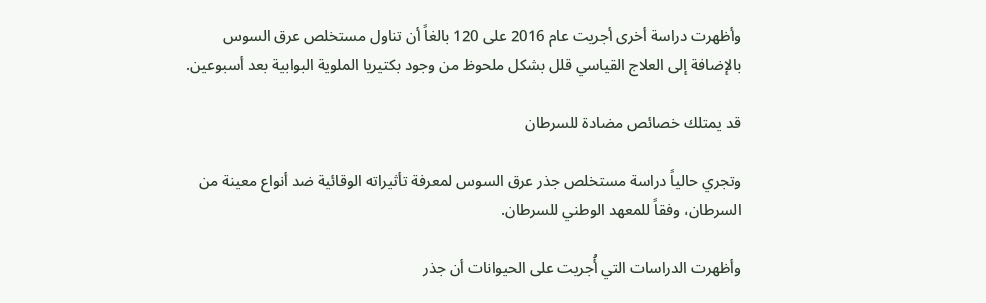وأظهرت دراسة أخرى أجريت عام 2016 على 120 بالغاً أن تناول مستخلص عرق السوس بالإضافة إلى العلاج القياسي قلل بشكل ملحوظ من وجود بكتيريا الملوية البوابية بعد أسبوعين.

قد يمتلك خصائص مضادة للسرطان

وتجري حالياً دراسة مستخلص جذر عرق السوس لمعرفة تأثيراته الوقائية ضد أنواع معينة من السرطان، وفقاً للمعهد الوطني للسرطان.

وأظهرت الدراسات التي أُجريت على الحيوانات أن جذر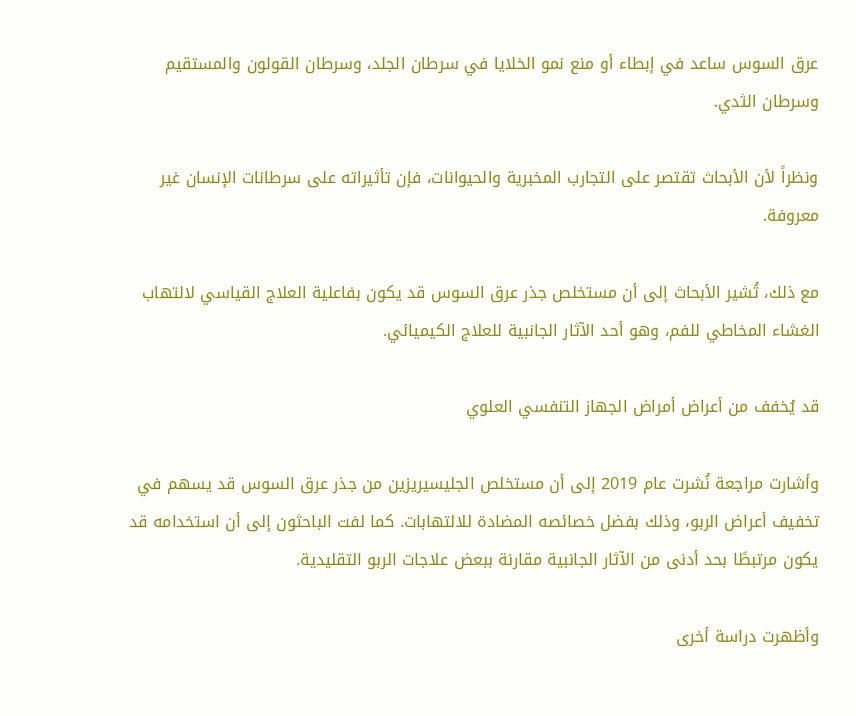عرق السوس ساعد في إبطاء أو منع نمو الخلايا في سرطان الجلد، وسرطان القولون والمستقيم وسرطان الثدي.

ونظراً لأن الأبحاث تقتصر على التجارب المخبرية والحيوانات، فإن تأثيراته على سرطانات الإنسان غير معروفة.

مع ذلك، تُشير الأبحاث إلى أن مستخلص جذر عرق السوس قد يكون بفاعلية العلاج القياسي لالتهاب الغشاء المخاطي للفم، وهو أحد الآثار الجانبية للعلاج الكيميائي.

قد يُخفف من أعراض أمراض الجهاز التنفسي العلوي

وأشارت مراجعة نُشرت عام 2019 إلى أن مستخلص الجليسيريزين من جذر عرق السوس قد يسهم في تخفيف أعراض الربو، وذلك بفضل خصائصه المضادة للالتهابات. كما لفت الباحثون إلى أن استخدامه قد يكون مرتبطًا بحد أدنى من الآثار الجانبية مقارنة ببعض علاجات الربو التقليدية.

وأظهرت دراسة أخرى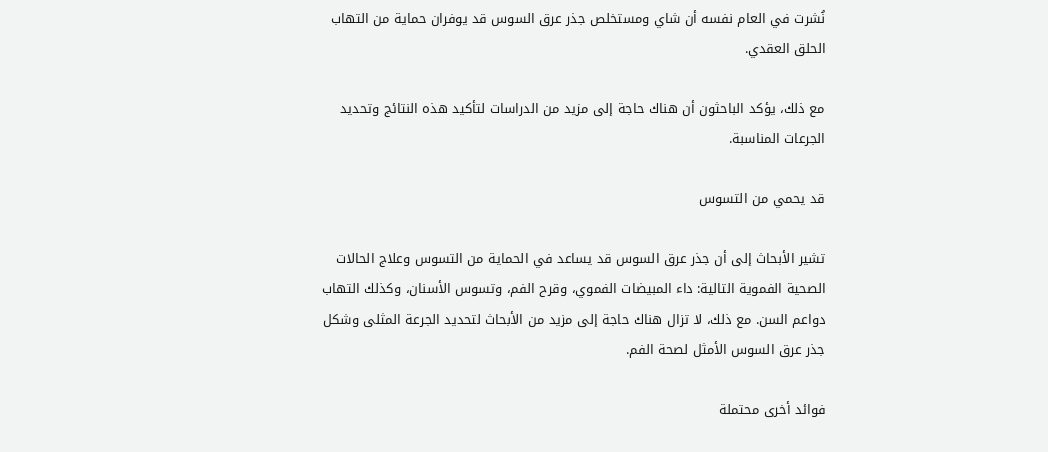نُشرت في العام نفسه أن شاي ومستخلص جذر عرق السوس قد يوفران حماية من التهاب الحلق العقدي.

مع ذلك، يؤكد الباحثون أن هناك حاجة إلى مزيد من الدراسات لتأكيد هذه النتائج وتحديد الجرعات المناسبة.

قد يحمي من التسوس

تشير الأبحاث إلى أن جذر عرق السوس قد يساعد في الحماية من التسوس وعلاج الحالات الصحية الفموية التالية: داء المبيضات الفموي، وقرح الفم، وتسوس الأسنان، وكذلك التهاب دواعم السن. مع ذلك، لا تزال هناك حاجة إلى مزيد من الأبحاث لتحديد الجرعة المثلى وشكل جذر عرق السوس الأمثل لصحة الفم.

فوائد أخرى محتملة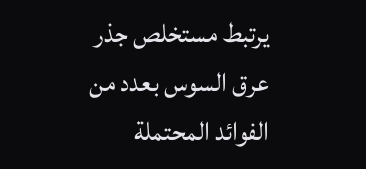يرتبط مستخلص جذر عرق السوس بعدد من الفوائد المحتملة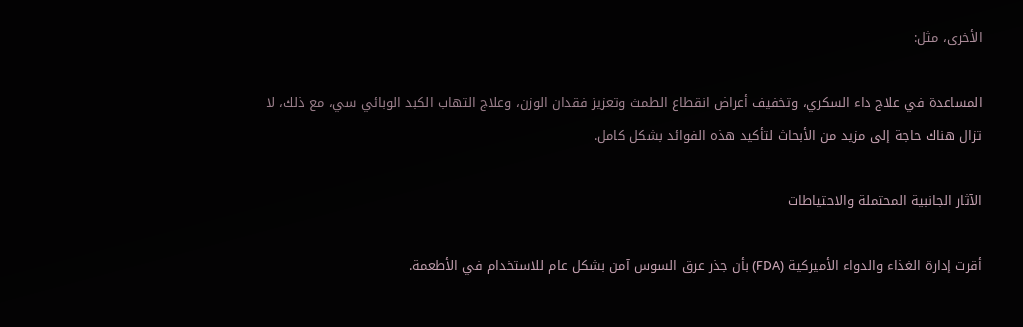الأخرى، مثل:

المساعدة في علاج داء السكري، وتخفيف أعراض انقطاع الطمث وتعزيز فقدان الوزن، وعلاج التهاب الكبد الوبائي سي، مع ذلك، لا تزال هناك حاجة إلى مزيد من الأبحاث لتأكيد هذه الفوائد بشكل كامل.

الآثار الجانبية المحتملة والاحتياطات

أقرت إدارة الغذاء والدواء الأميركية (FDA) بأن جذر عرق السوس آمن بشكل عام للاستخدام في الأطعمة.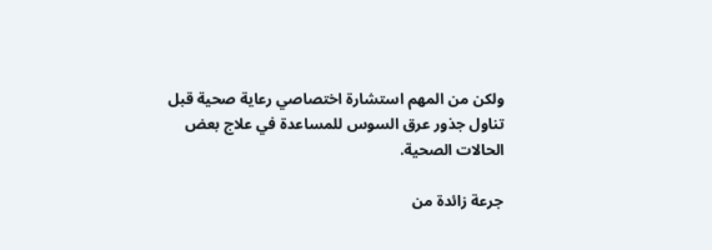ولكن من المهم استشارة اختصاصي رعاية صحية قبل تناول جذور عرق السوس للمساعدة في علاج بعض الحالات الصحية.

جرعة زائدة من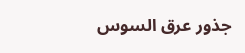جذور عرق السوس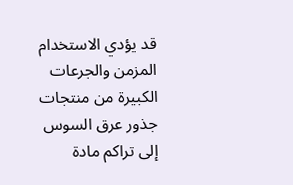قد يؤدي الاستخدام المزمن والجرعات الكبيرة من منتجات جذور عرق السوس إلى تراكم مادة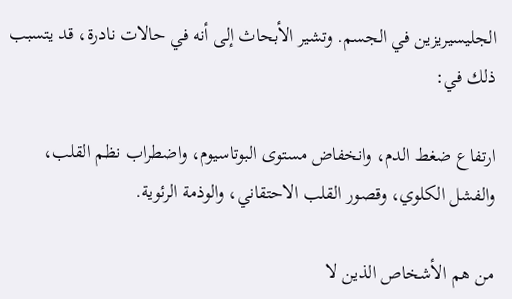الجليسيريزين في الجسم. وتشير الأبحاث إلى أنه في حالات نادرة، قد يتسبب ذلك في:

ارتفاع ضغط الدم، وانخفاض مستوى البوتاسيوم، واضطراب نظم القلب، والفشل الكلوي، وقصور القلب الاحتقاني، والوذمة الرئوية.

من هم الأشخاص الذين لا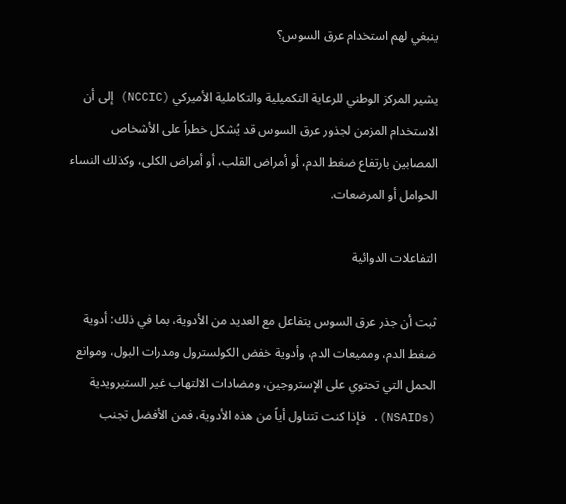ينبغي لهم استخدام عرق السوس؟

يشير المركز الوطني للرعاية التكميلية والتكاملية الأميركي (NCCIC) إلى أن الاستخدام المزمن لجذور عرق السوس قد يُشكل خطراً على الأشخاص المصابين بارتفاع ضغط الدم، أو أمراض القلب، أو أمراض الكلى، وكذلك النساء الحوامل أو المرضعات.

التفاعلات الدوائية

ثبت أن جذر عرق السوس يتفاعل مع العديد من الأدوية، بما في ذلك: أدوية ضغط الدم، ومميعات الدم، وأدوية خفض الكولسترول ومدرات البول، وموانع الحمل التي تحتوي على الإستروجين، ومضادات الالتهاب غير الستيرويدية (NSAIDs). فإذا كنت تتناول أياً من هذه الأدوية، فمن الأفضل تجنب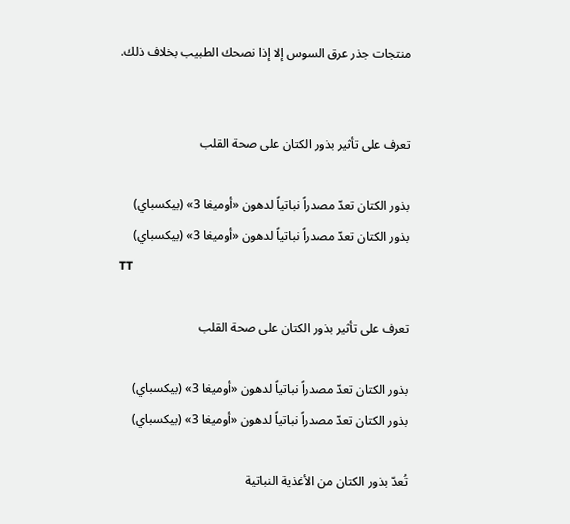منتجات جذر عرق السوس إلا إذا نصحك الطبيب بخلاف ذلك.


تعرف على تأثير بذور الكتان على صحة القلب

بذور الكتان تعدّ مصدراً نباتياً لدهون «أوميغا 3» (بيكسباي)
بذور الكتان تعدّ مصدراً نباتياً لدهون «أوميغا 3» (بيكسباي)
TT

تعرف على تأثير بذور الكتان على صحة القلب

بذور الكتان تعدّ مصدراً نباتياً لدهون «أوميغا 3» (بيكسباي)
بذور الكتان تعدّ مصدراً نباتياً لدهون «أوميغا 3» (بيكسباي)

تُعدّ بذور الكتان من الأغذية النباتية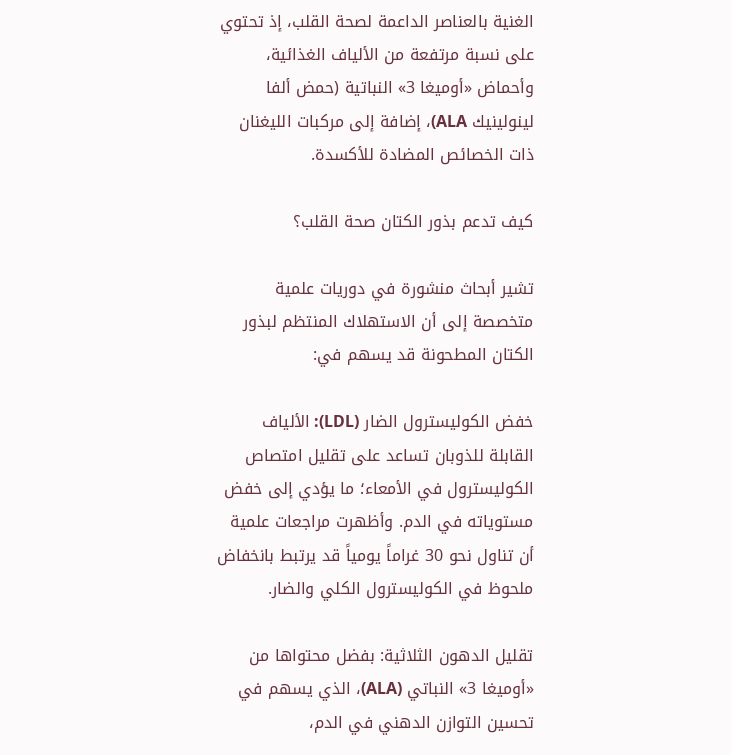الغنية بالعناصر الداعمة لصحة القلب، إذ تحتوي على نسبة مرتفعة من الألياف الغذائية، وأحماض «أوميغا 3» النباتية (حمض ألفا لينولينيك ALA)، إضافة إلى مركبات الليغنان ذات الخصائص المضادة للأكسدة.

كيف تدعم بذور الكتان صحة القلب؟

تشير أبحاث منشورة في دوريات علمية متخصصة إلى أن الاستهلاك المنتظم لبذور الكتان المطحونة قد يسهم في:

خفض الكوليسترول الضار (LDL): الألياف القابلة للذوبان تساعد على تقليل امتصاص الكوليسترول في الأمعاء؛ ما يؤدي إلى خفض مستوياته في الدم. وأظهرت مراجعات علمية أن تناول نحو 30 غراماً يومياً قد يرتبط بانخفاض ملحوظ في الكوليسترول الكلي والضار.

تقليل الدهون الثلاثية: بفضل محتواها من «أوميغا 3» النباتي (ALA)، الذي يسهم في تحسين التوازن الدهني في الدم،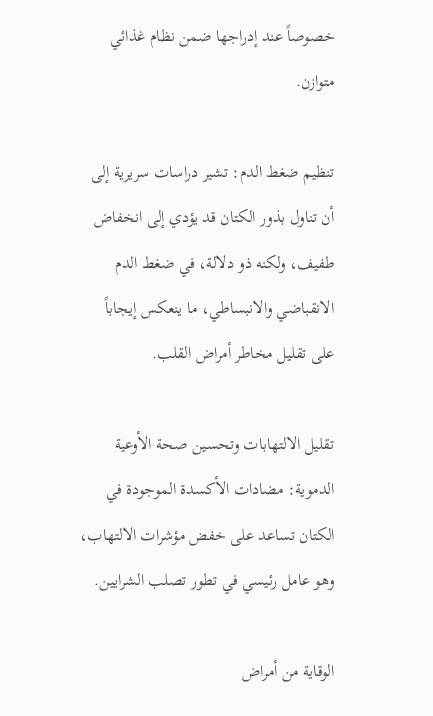خصوصاً عند إدراجها ضمن نظام غذائي متوازن.

تنظيم ضغط الدم: تشير دراسات سريرية إلى أن تناول بذور الكتان قد يؤدي إلى انخفاض طفيف، ولكنه ذو دلالة، في ضغط الدم الانقباضي والانبساطي، ما ينعكس إيجاباً على تقليل مخاطر أمراض القلب.

تقليل الالتهابات وتحسين صحة الأوعية الدموية: مضادات الأكسدة الموجودة في الكتان تساعد على خفض مؤشرات الالتهاب، وهو عامل رئيسي في تطور تصلب الشرايين.

الوقاية من أمراض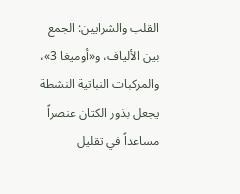القلب والشرايين: الجمع بين الألياف، و«أوميغا 3»، والمركبات النباتية النشطة يجعل بذور الكتان عنصراً مساعداً في تقليل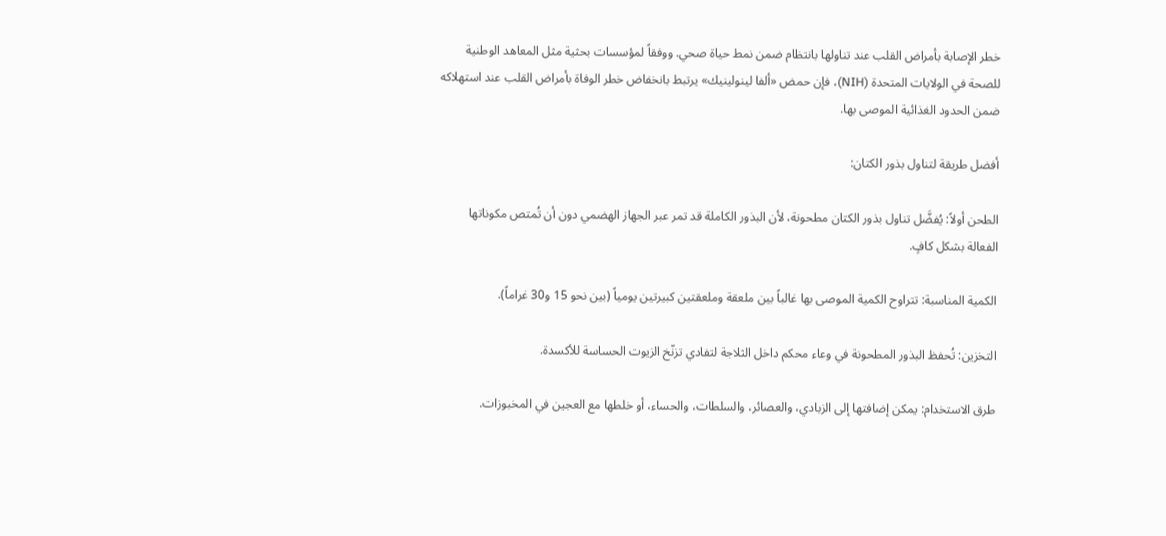خطر الإصابة بأمراض القلب عند تناولها بانتظام ضمن نمط حياة صحي. ووفقاً لمؤسسات بحثية مثل المعاهد الوطنية للصحة في الولايات المتحدة (NIH)، فإن حمض «ألفا لينولينيك» يرتبط بانخفاض خطر الوفاة بأمراض القلب عند استهلاكه ضمن الحدود الغذائية الموصى بها.

أفضل طريقة لتناول بذور الكتان:

الطحن أولاً: يُفضَّل تناول بذور الكتان مطحونة، لأن البذور الكاملة قد تمر عبر الجهاز الهضمي دون أن تُمتص مكوناتها الفعالة بشكل كافٍ.

الكمية المناسبة: تتراوح الكمية الموصى بها غالباً بين ملعقة وملعقتين كبيرتين يومياً (بين نحو 15 و30 غراماً).

التخزين: تُحفظ البذور المطحونة في وعاء محكم داخل الثلاجة لتفادي تزنّخ الزيوت الحساسة للأكسدة.

طرق الاستخدام: يمكن إضافتها إلى الزبادي، والعصائر، والسلطات، والحساء، أو خلطها مع العجين في المخبوزات.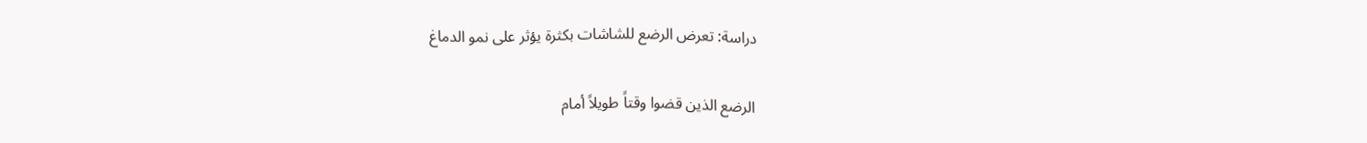دراسة: تعرض الرضع للشاشات بكثرة يؤثر على نمو الدماغ

الرضع الذين قضوا وقتاً طويلاً أمام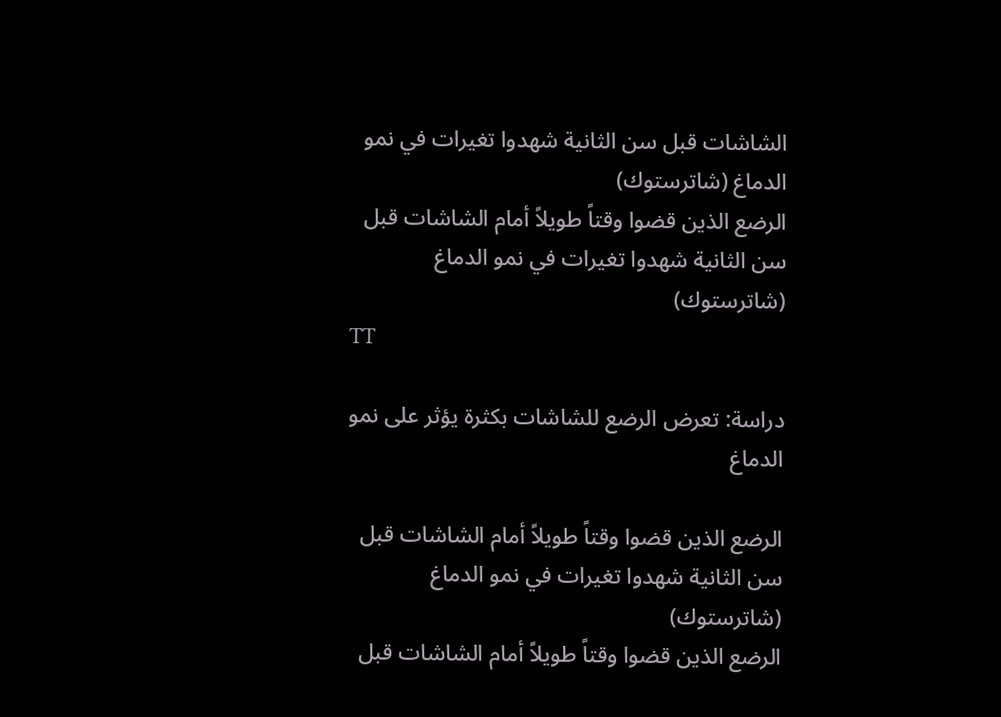الشاشات قبل سن الثانية شهدوا تغيرات في نمو الدماغ (شاترستوك)
الرضع الذين قضوا وقتاً طويلاً أمام الشاشات قبل سن الثانية شهدوا تغيرات في نمو الدماغ (شاترستوك)
TT

دراسة: تعرض الرضع للشاشات بكثرة يؤثر على نمو الدماغ

الرضع الذين قضوا وقتاً طويلاً أمام الشاشات قبل سن الثانية شهدوا تغيرات في نمو الدماغ (شاترستوك)
الرضع الذين قضوا وقتاً طويلاً أمام الشاشات قبل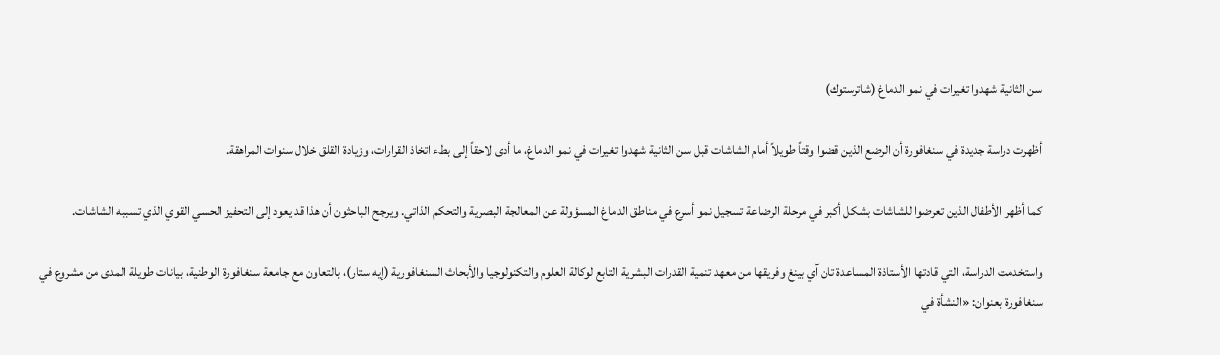سن الثانية شهدوا تغيرات في نمو الدماغ (شاترستوك)

أظهرت دراسة جديدة في سنغافورة أن الرضع الذين قضوا وقتاً طويلاً أمام الشاشات قبل سن الثانية شهدوا تغيرات في نمو الدماغ، ما أدى لاحقاً إلى بطء اتخاذ القرارات، وزيادة القلق خلال سنوات المراهقة.

كما أظهر الأطفال الذين تعرضوا للشاشات بشكل أكبر في مرحلة الرضاعة تسجيل نمو أسرع في مناطق الدماغ المسؤولة عن المعالجة البصرية والتحكم الذاتي. ويرجح الباحثون أن هذا قد يعود إلى التحفيز الحسي القوي الذي تسببه الشاشات.

واستخدمت الدراسة، التي قادتها الأستاذة المساعدة تان آي بينغ وفريقها من معهد تنمية القدرات البشرية التابع لوكالة العلوم والتكنولوجيا والأبحاث السنغافورية (إيه ستار)، بالتعاون مع جامعة سنغافورة الوطنية، بيانات طويلة المدى من مشروع في سنغافورة بعنوان: «النشأة في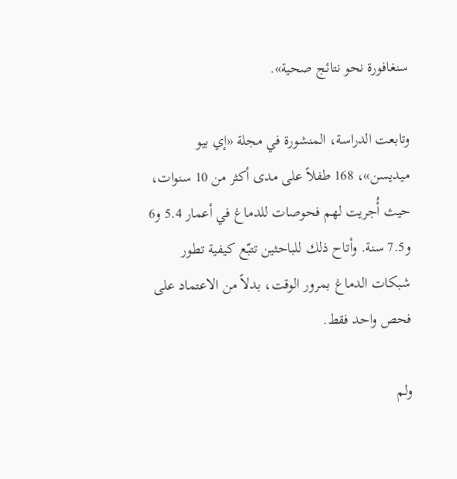سنغافورة نحو نتائج صحية».

وتابعت الدراسة، المنشورة في مجلة «إي بيو ميديسن»، 168 طفلاً على مدى أكثر من 10 سنوات، حيث أُجريت لهم فحوصات للدماغ في أعمار 5.4 و6 و7.5 سنة. وأتاح ذلك للباحثين تتبّع كيفية تطور شبكات الدماغ بمرور الوقت، بدلاً من الاعتماد على فحص واحد فقط.

ولم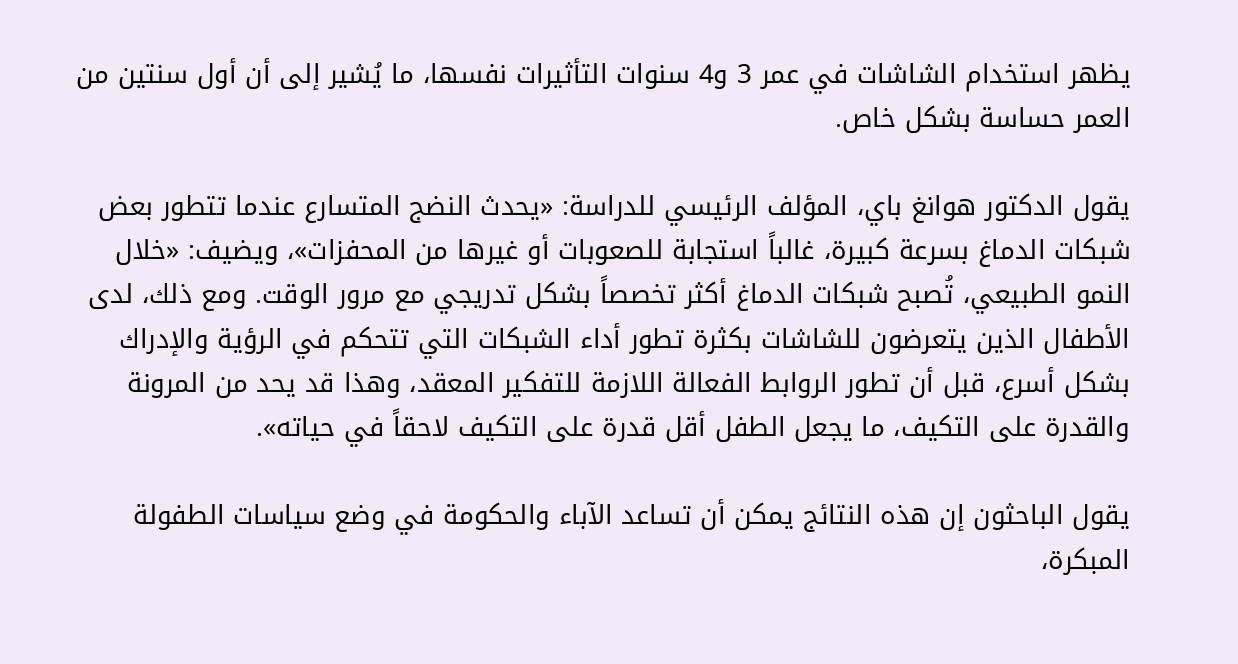يظهر استخدام الشاشات في عمر 3 و4 سنوات التأثيرات نفسها، ما يُشير إلى أن أول سنتين من العمر حساسة بشكل خاص.

يقول الدكتور هوانغ باي، المؤلف الرئيسي للدراسة: «يحدث النضج المتسارع عندما تتطور بعض شبكات الدماغ بسرعة كبيرة، غالباً استجابة للصعوبات أو غيرها من المحفزات»، ويضيف: «خلال النمو الطبيعي، تُصبح شبكات الدماغ أكثر تخصصاً بشكل تدريجي مع مرور الوقت. ومع ذلك، لدى الأطفال الذين يتعرضون للشاشات بكثرة تطور أداء الشبكات التي تتحكم في الرؤية والإدراك بشكل أسرع، قبل أن تطور الروابط الفعالة اللازمة للتفكير المعقد، وهذا قد يحد من المرونة والقدرة على التكيف، ما يجعل الطفل أقل قدرة على التكيف لاحقاً في حياته».

يقول الباحثون إن هذه النتائج يمكن أن تساعد الآباء والحكومة في وضع سياسات الطفولة المبكرة،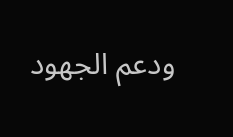ودعم الجهود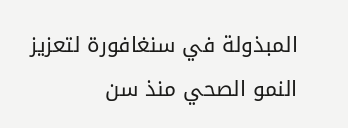المبذولة في سنغافورة لتعزيز النمو الصحي منذ سن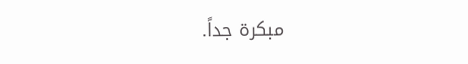مبكرة جداً.